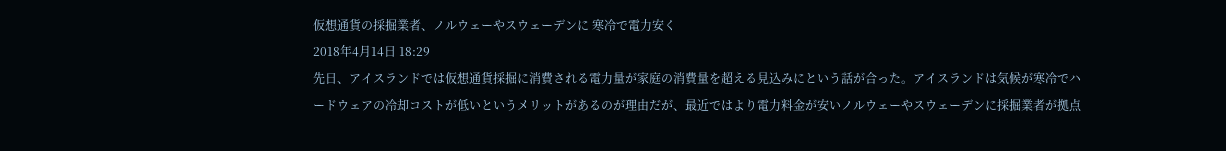仮想通貨の採掘業者、ノルウェーやスウェーデンに 寒冷で電力安く
2018年4月14日 18:29
先日、アイスランドでは仮想通貨採掘に消費される電力量が家庭の消費量を超える見込みにという話が合った。アイスランドは気候が寒冷でハードウェアの冷却コストが低いというメリットがあるのが理由だが、最近ではより電力料金が安いノルウェーやスウェーデンに採掘業者が拠点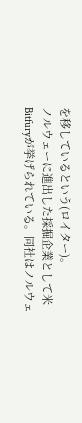を移しているという(ロイター)。
ノルウェーに進出した採掘企業として米Bitfuryが挙げられている。同社はノルウェ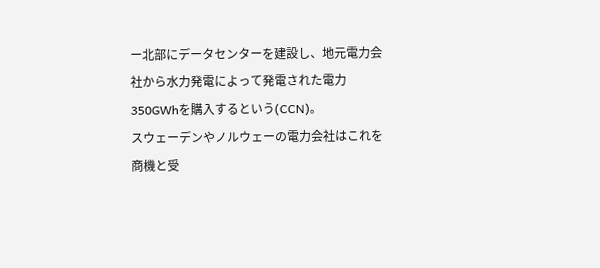ー北部にデータセンターを建設し、地元電力会社から水力発電によって発電された電力350GWhを購入するという(CCN)。
スウェーデンやノルウェーの電力会社はこれを商機と受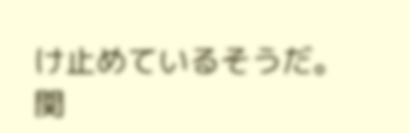け止めているそうだ。
関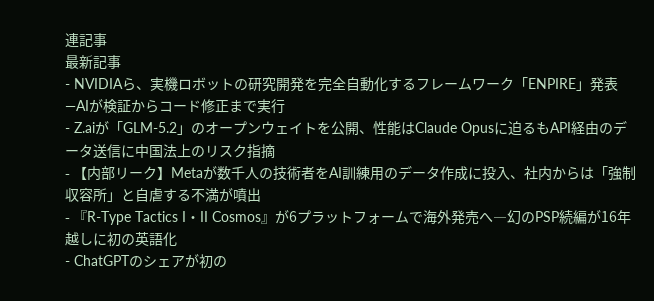連記事
最新記事
- NVIDIAら、実機ロボットの研究開発を完全自動化するフレームワーク「ENPIRE」発表―AIが検証からコード修正まで実行
- Z.aiが「GLM-5.2」のオープンウェイトを公開、性能はClaude Opusに迫るもAPI経由のデータ送信に中国法上のリスク指摘
- 【内部リーク】Metaが数千人の技術者をAI訓練用のデータ作成に投入、社内からは「強制収容所」と自虐する不満が噴出
- 『R-Type Tactics I・II Cosmos』が6プラットフォームで海外発売へ―幻のPSP続編が16年越しに初の英語化
- ChatGPTのシェアが初の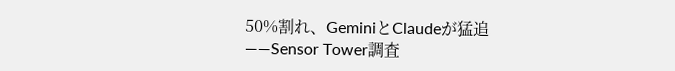50%割れ、GeminiとClaudeが猛追――Sensor Tower調査